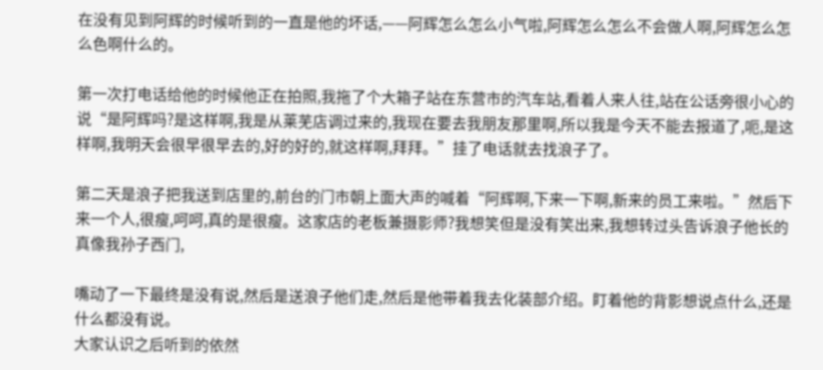在没有见到阿辉的时候听到的一直是他的坏话,——阿辉怎么怎么小气啦,阿辉怎么怎么不会做人啊,阿辉怎么怎么色啊什么的。

第一次打电话给他的时候他正在拍照,我拖了个大箱子站在东营市的汽车站,看着人来人往,站在公话旁很小心的说“是阿辉吗?是这样啊,我是从莱芜店调过来的,我现在要去我朋友那里啊,所以我是今天不能去报道了,呃,是这样啊,我明天会很早很早去的,好的好的,就这样啊,拜拜。”挂了电话就去找浪子了。

第二天是浪子把我送到店里的,前台的门市朝上面大声的喊着“阿辉啊,下来一下啊,新来的员工来啦。”然后下来一个人,很瘦,呵呵,真的是很瘦。这家店的老板兼摄影师?我想笑但是没有笑出来,我想转过头告诉浪子他长的真像我孙子西门,

嘴动了一下最终是没有说,然后是送浪子他们走,然后是他带着我去化装部介绍。盯着他的背影想说点什么,还是什么都没有说。
大家认识之后听到的依然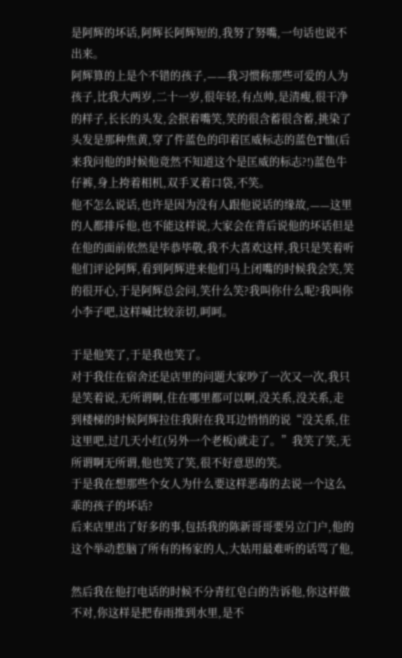是阿辉的坏话,阿辉长阿辉短的,我努了努嘴,一句话也说不出来。
阿辉算的上是个不错的孩子,——我习惯称那些可爱的人为孩子,比我大两岁,二十一岁,很年轻,有点帅,是清瘦,很干净的样子,长长的头发,会抿着嘴笑,笑的很含蓄很含蓄,挑染了头发是那种焦黄,穿了件蓝色的印着匡威标志的蓝色T恤(后来我问他的时候他竟然不知道这个是匡威的标志?!)蓝色牛仔裤,身上挎着相机,双手叉着口袋,不笑。
他不怎么说话,也许是因为没有人跟他说话的缘故,——这里的人都排斥他,也不能这样说,大家会在背后说他的坏话但是在他的面前依然是毕恭毕敬,我不大喜欢这样,我只是笑着听他们评论阿辉,看到阿辉进来他们马上闭嘴的时候我会笑,笑的很开心,于是阿辉总会问,笑什么笑?我叫你什么呢?我叫你小李子吧,这样喊比较亲切,呵呵。

于是他笑了,于是我也笑了。
对于我住在宿舍还是店里的问题大家吵了一次又一次,我只是笑着说,无所谓啊,住在哪里都可以啊,没关系,没关系,走到楼梯的时候阿辉拉住我附在我耳边悄悄的说“没关系,住这里吧,过几天小红(另外一个老板)就走了。”我笑了笑,无所谓啊无所谓,他也笑了笑,很不好意思的笑。
于是我在想那些个女人为什么要这样恶毒的去说一个这么乖的孩子的坏话?
后来店里出了好多的事,包括我的陈新哥哥要另立门户,他的这个举动惹脑了所有的杨家的人,大姑用最难听的话骂了他,

然后我在他打电话的时候不分青红皂白的告诉他,你这样做不对,你这样是把春雨推到水里,是不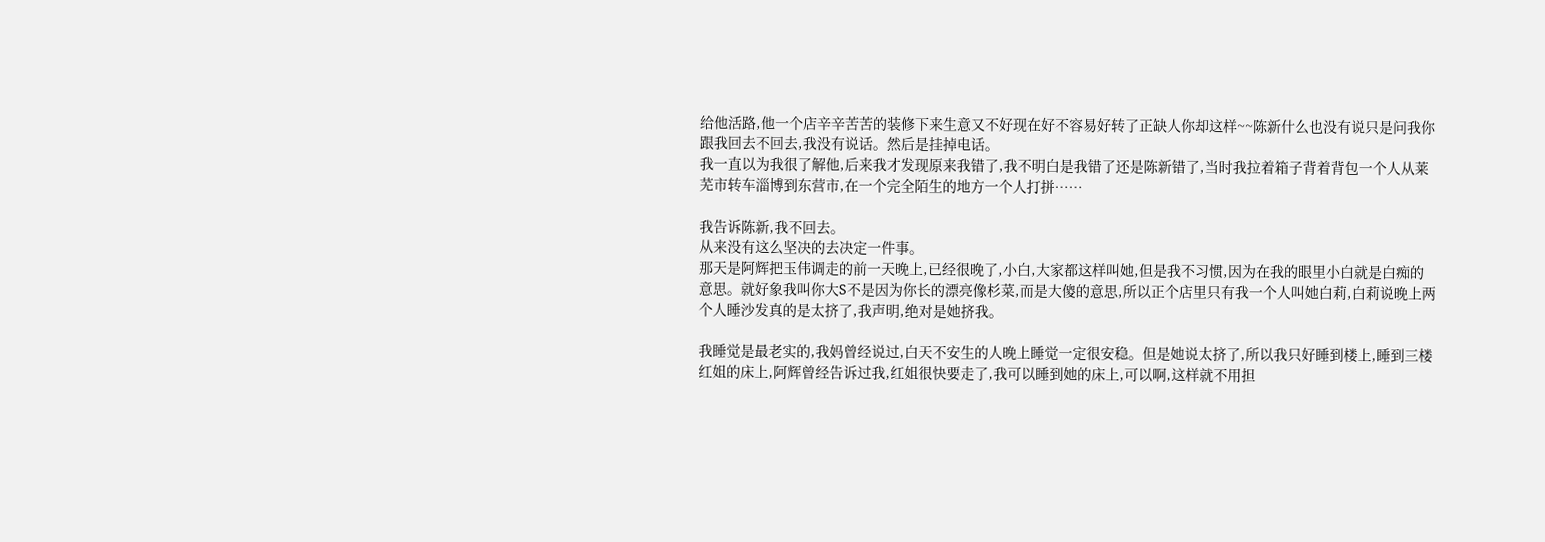给他活路,他一个店辛辛苦苦的装修下来生意又不好现在好不容易好转了正缺人你却这样~~陈新什么也没有说只是问我你跟我回去不回去,我没有说话。然后是挂掉电话。
我一直以为我很了解他,后来我才发现原来我错了,我不明白是我错了还是陈新错了,当时我拉着箱子背着背包一个人从莱芜市转车淄博到东营市,在一个完全陌生的地方一个人打拼……

我告诉陈新,我不回去。
从来没有这么坚决的去决定一件事。
那天是阿辉把玉伟调走的前一天晚上,已经很晚了,小白,大家都这样叫她,但是我不习惯,因为在我的眼里小白就是白痴的意思。就好象我叫你大S不是因为你长的漂亮像杉菜,而是大傻的意思,所以正个店里只有我一个人叫她白莉,白莉说晚上两个人睡沙发真的是太挤了,我声明,绝对是她挤我。

我睡觉是最老实的,我妈曾经说过,白天不安生的人晚上睡觉一定很安稳。但是她说太挤了,所以我只好睡到楼上,睡到三楼红姐的床上,阿辉曾经告诉过我,红姐很快要走了,我可以睡到她的床上,可以啊,这样就不用担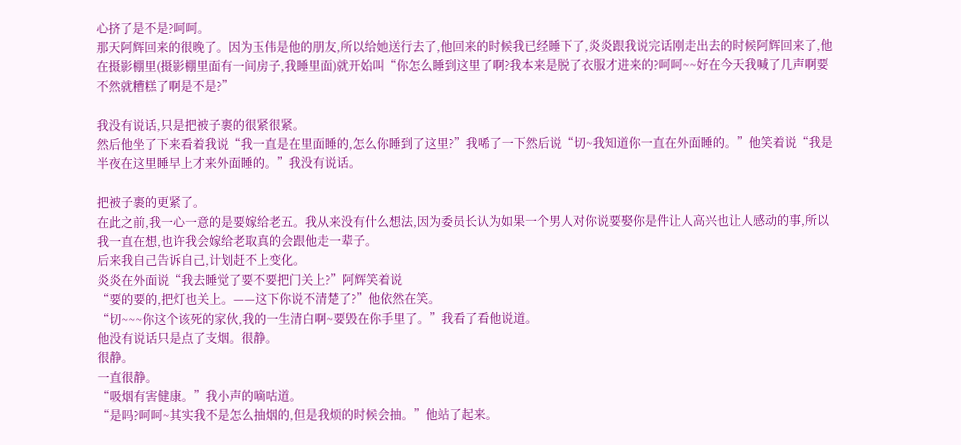心挤了是不是?呵呵。
那天阿辉回来的很晚了。因为玉伟是他的朋友,所以给她送行去了,他回来的时候我已经睡下了,炎炎跟我说完话刚走出去的时候阿辉回来了,他在摄影棚里(摄影棚里面有一间房子,我睡里面)就开始叫“你怎么睡到这里了啊?我本来是脱了衣服才进来的?呵呵~~好在今天我喊了几声啊要不然就糟糕了啊是不是?”

我没有说话,只是把被子裹的很紧很紧。
然后他坐了下来看着我说“我一直是在里面睡的,怎么你睡到了这里?”我唏了一下然后说“切~我知道你一直在外面睡的。”他笑着说“我是半夜在这里睡早上才来外面睡的。”我没有说话。

把被子裹的更紧了。
在此之前,我一心一意的是要嫁给老五。我从来没有什么想法,因为委员长认为如果一个男人对你说要娶你是件让人高兴也让人感动的事,所以我一直在想,也许我会嫁给老取真的会跟他走一辈子。
后来我自己告诉自己,计划赶不上变化。
炎炎在外面说“我去睡觉了要不要把门关上?”阿辉笑着说
“要的要的,把灯也关上。——这下你说不清楚了?”他依然在笑。
“切~~~你这个该死的家伙,我的一生清白啊~要毁在你手里了。”我看了看他说道。
他没有说话只是点了支烟。很静。
很静。
一直很静。
“吸烟有害健康。”我小声的嘀咕道。
“是吗?呵呵~其实我不是怎么抽烟的,但是我烦的时候会抽。”他站了起来。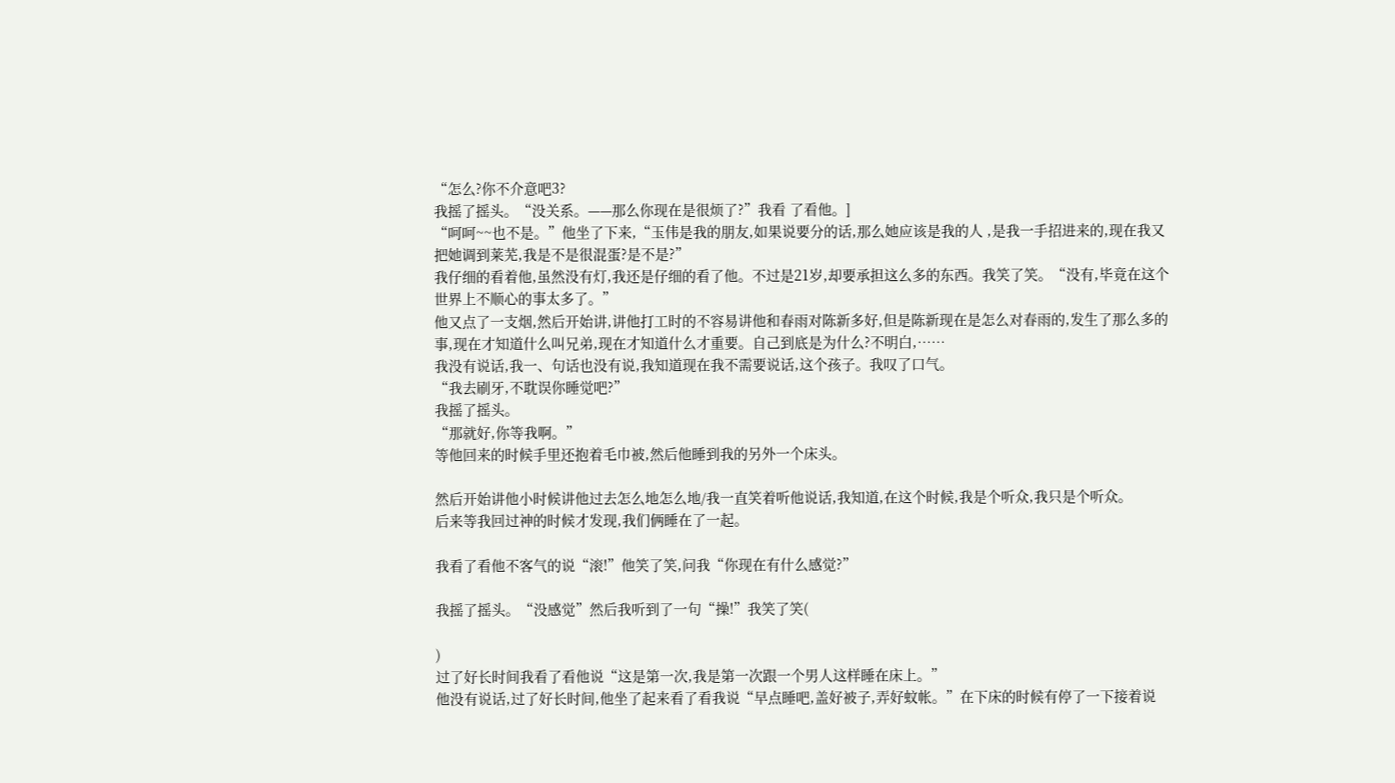“怎么?你不介意吧3?
我摇了摇头。“没关系。——那么你现在是很烦了?”我看 了看他。]
“呵呵~~也不是。”他坐了下来,“玉伟是我的朋友,如果说要分的话,那么她应该是我的人 ,是我一手招进来的,现在我又把她调到莱芜,我是不是很混蛋?是不是?”
我仔细的看着他,虽然没有灯,我还是仔细的看了他。不过是21岁,却要承担这么多的东西。我笑了笑。“没有,毕竟在这个世界上不顺心的事太多了。”
他又点了一支烟,然后开始讲,讲他打工时的不容易讲他和春雨对陈新多好,但是陈新现在是怎么对春雨的,发生了那么多的事,现在才知道什么叫兄弟,现在才知道什么才重要。自己到底是为什么?不明白,……
我没有说话,我一、句话也没有说,我知道现在我不需要说话,这个孩子。我叹了口气。
“我去刷牙,不耽误你睡觉吧?”
我摇了摇头。
“那就好,你等我啊。”
等他回来的时候手里还抱着毛巾被,然后他睡到我的另外一个床头。

然后开始讲他小时候讲他过去怎么地怎么地/我一直笑着听他说话,我知道,在这个时候,我是个听众,我只是个听众。
后来等我回过神的时候才发现,我们俩睡在了一起。

我看了看他不客气的说“滚!”他笑了笑,问我“你现在有什么感觉?”

我摇了摇头。“没感觉”然后我听到了一句“操!”我笑了笑(

)
过了好长时间我看了看他说“这是第一次,我是第一次跟一个男人这样睡在床上。”
他没有说话,过了好长时间,他坐了起来看了看我说“早点睡吧,盖好被子,弄好蚊帐。”在下床的时候有停了一下接着说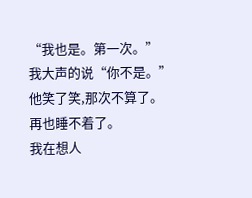“我也是。第一次。”
我大声的说“你不是。”
他笑了笑,那次不算了。
再也睡不着了。
我在想人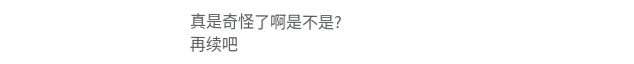真是奇怪了啊是不是?
再续吧